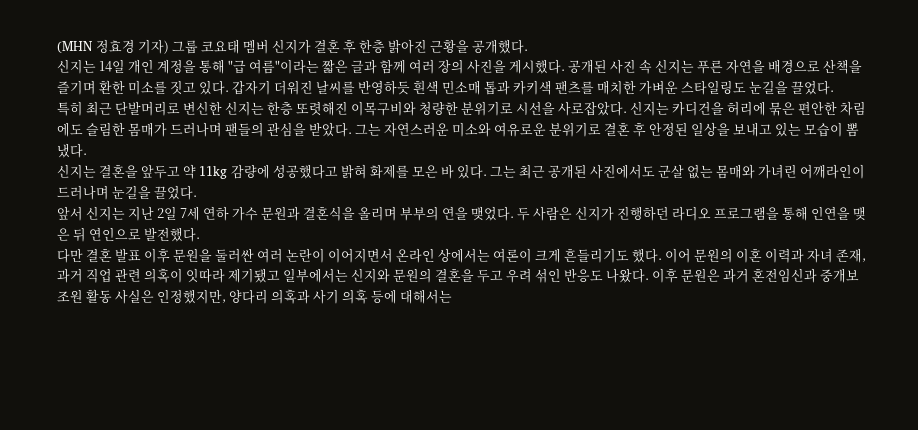(MHN 정효경 기자) 그룹 코요태 멤버 신지가 결혼 후 한층 밝아진 근황을 공개했다.
신지는 14일 개인 계정을 통해 "급 여름"이라는 짧은 글과 함께 여러 장의 사진을 게시했다. 공개된 사진 속 신지는 푸른 자연을 배경으로 산책을 즐기며 환한 미소를 짓고 있다. 갑자기 더워진 날씨를 반영하듯 흰색 민소매 톱과 카키색 팬츠를 매치한 가벼운 스타일링도 눈길을 끌었다.
특히 최근 단발머리로 변신한 신지는 한층 또렷해진 이목구비와 청량한 분위기로 시선을 사로잡았다. 신지는 카디건을 허리에 묶은 편안한 차림에도 슬림한 몸매가 드러나며 팬들의 관심을 받았다. 그는 자연스러운 미소와 여유로운 분위기로 결혼 후 안정된 일상을 보내고 있는 모습이 뽐냈다.
신지는 결혼을 앞두고 약 11kg 감량에 성공했다고 밝혀 화제를 모은 바 있다. 그는 최근 공개된 사진에서도 군살 없는 몸매와 가녀린 어깨라인이 드러나며 눈길을 끌었다.
앞서 신지는 지난 2일 7세 연하 가수 문원과 결혼식을 올리며 부부의 연을 맺었다. 두 사람은 신지가 진행하던 라디오 프로그램을 통해 인연을 맺은 뒤 연인으로 발전했다.
다만 결혼 발표 이후 문원을 둘러싼 여러 논란이 이어지면서 온라인 상에서는 여론이 크게 흔들리기도 했다. 이어 문원의 이혼 이력과 자녀 존재, 과거 직업 관련 의혹이 잇따라 제기됐고 일부에서는 신지와 문원의 결혼을 두고 우려 섞인 반응도 나왔다. 이후 문원은 과거 혼전임신과 중개보조원 활동 사실은 인정했지만, 양다리 의혹과 사기 의혹 등에 대해서는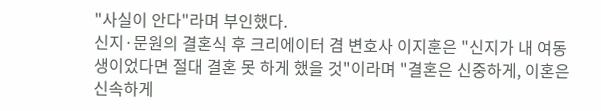"사실이 안다"라며 부인했다.
신지·문원의 결혼식 후 크리에이터 겸 변호사 이지훈은 "신지가 내 여동생이었다면 절대 결혼 못 하게 했을 것"이라며 "결혼은 신중하게, 이혼은 신속하게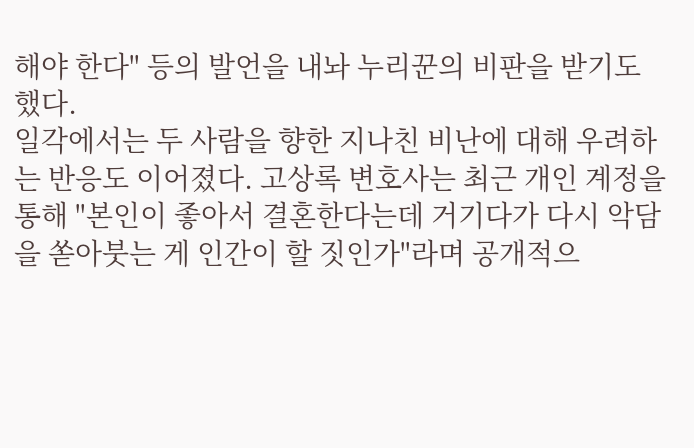해야 한다" 등의 발언을 내놔 누리꾼의 비판을 받기도 했다.
일각에서는 두 사람을 향한 지나친 비난에 대해 우려하는 반응도 이어졌다. 고상록 변호사는 최근 개인 계정을 통해 "본인이 좋아서 결혼한다는데 거기다가 다시 악담을 쏟아붓는 게 인간이 할 짓인가"라며 공개적으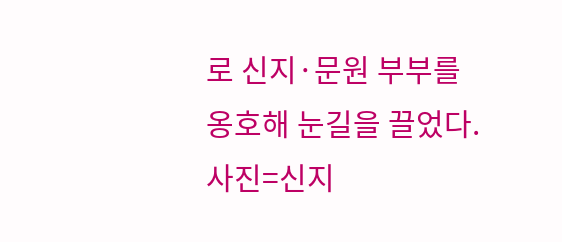로 신지·문원 부부를 옹호해 눈길을 끌었다.
사진=신지